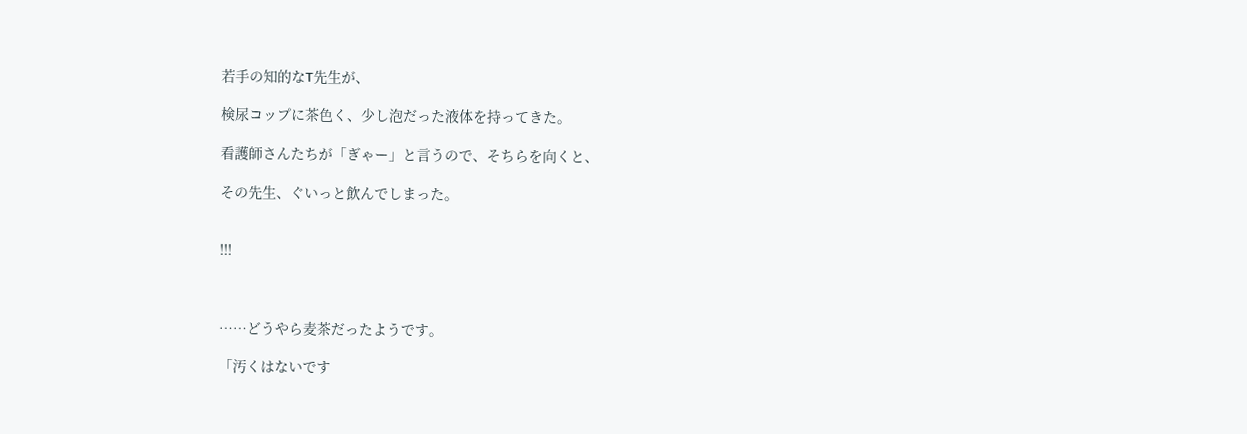若手の知的なT先生が、

検尿コップに茶色く、少し泡だった液体を持ってきた。

看護師さんたちが「ぎゃー」と言うので、そちらを向くと、

その先生、ぐいっと飲んでしまった。


!!!



……どうやら麦茶だったようです。

「汚くはないです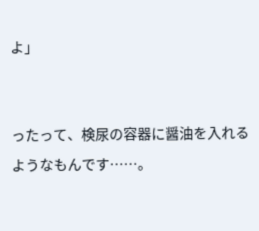よ」


ったって、検尿の容器に醤油を入れるようなもんです……。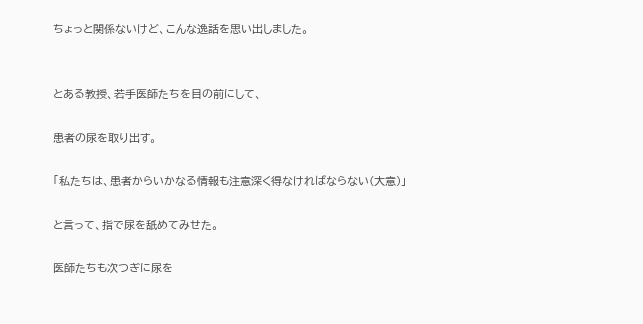ちょっと関係ないけど、こんな逸話を思い出しました。


とある教授、若手医師たちを目の前にして、

患者の尿を取り出す。

「私たちは、患者からいかなる情報も注意深く得なければならない(大意)」

と言って、指で尿を舐めてみせた。

医師たちも次つぎに尿を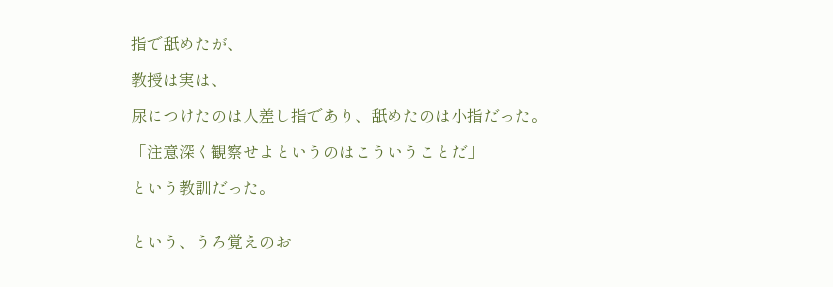指で舐めたが、

教授は実は、

尿につけたのは人差し指であり、舐めたのは小指だった。

「注意深く観察せよというのはこういうことだ」

という教訓だった。


という、うろ覚えのお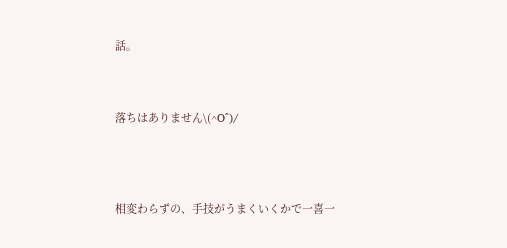話。



落ちはありません\(^O^)/




相変わらずの、手技がうまくいくかで一喜一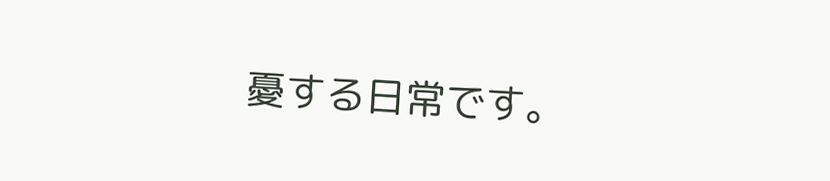憂する日常です。